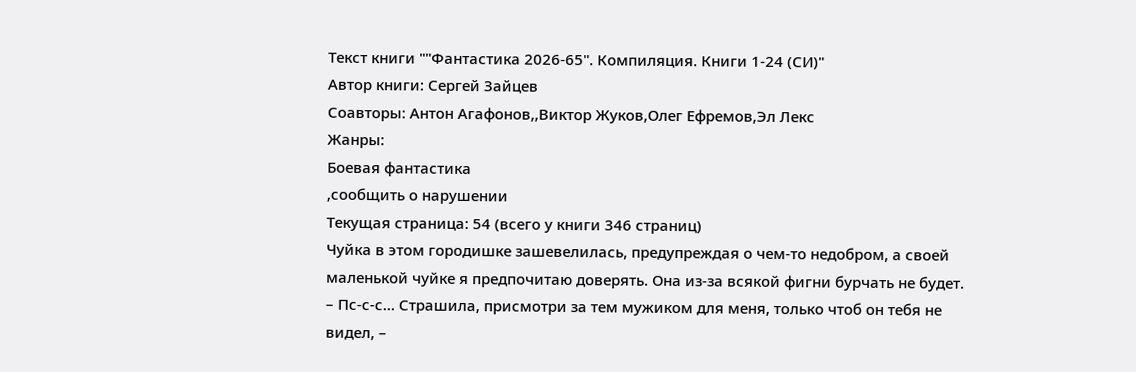Текст книги ""Фантастика 2026-65". Компиляция. Книги 1-24 (СИ)"
Автор книги: Сергей Зайцев
Соавторы: Антон Агафонов,,Виктор Жуков,Олег Ефремов,Эл Лекс
Жанры:
Боевая фантастика
,сообщить о нарушении
Текущая страница: 54 (всего у книги 346 страниц)
Чуйка в этом городишке зашевелилась, предупреждая о чем-то недобром, а своей маленькой чуйке я предпочитаю доверять. Она из-за всякой фигни бурчать не будет.
– Пс-с-с… Страшила, присмотри за тем мужиком для меня, только чтоб он тебя не видел, –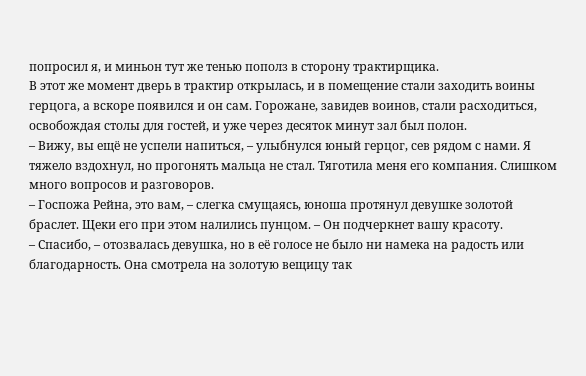попросил я, и миньон тут же тенью пополз в сторону трактирщика.
В этот же момент дверь в трактир открылась, и в помещение стали заходить воины герцога, а вскоре появился и он сам. Горожане, завидев воинов, стали расходиться, освобождая столы для гостей, и уже через десяток минут зал был полон.
– Вижу, вы ещё не успели напиться, – улыбнулся юный герцог, сев рядом с нами. Я тяжело вздохнул, но прогонять мальца не стал. Тяготила меня его компания. Слишком много вопросов и разговоров.
– Госпожа Рейна, это вам, – слегка смущаясь, юноша протянул девушке золотой браслет. Щеки его при этом налились пунцом. – Он подчеркнет вашу красоту.
– Спасибо, – отозвалась девушка, но в её голосе не было ни намека на радость или благодарность. Она смотрела на золотую вещицу так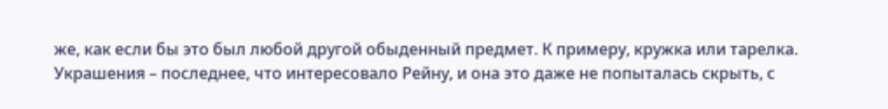же, как если бы это был любой другой обыденный предмет. К примеру, кружка или тарелка. Украшения – последнее, что интересовало Рейну, и она это даже не попыталась скрыть, с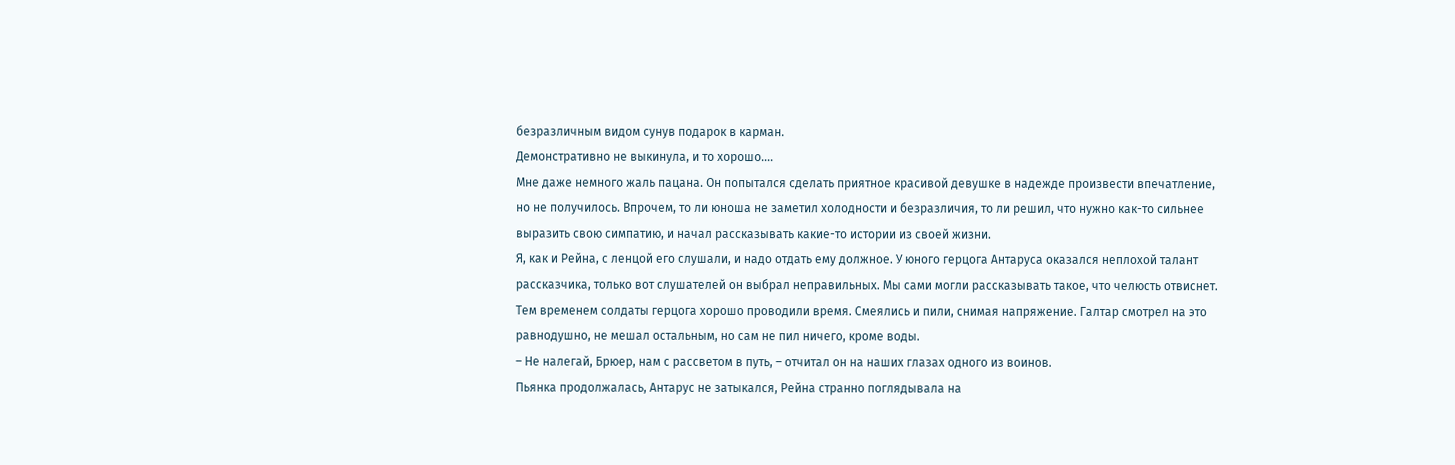безразличным видом сунув подарок в карман.
Демонстративно не выкинула, и то хорошо….
Мне даже немного жаль пацана. Он попытался сделать приятное красивой девушке в надежде произвести впечатление, но не получилось. Впрочем, то ли юноша не заметил холодности и безразличия, то ли решил, что нужно как-то сильнее выразить свою симпатию, и начал рассказывать какие-то истории из своей жизни.
Я, как и Рейна, с ленцой его слушали, и надо отдать ему должное. У юного герцога Антаруса оказался неплохой талант рассказчика, только вот слушателей он выбрал неправильных. Мы сами могли рассказывать такое, что челюсть отвиснет.
Тем временем солдаты герцога хорошо проводили время. Смеялись и пили, снимая напряжение. Галтар смотрел на это равнодушно, не мешал остальным, но сам не пил ничего, кроме воды.
– Не налегай, Брюер, нам с рассветом в путь, – отчитал он на наших глазах одного из воинов.
Пьянка продолжалась, Антарус не затыкался, Рейна странно поглядывала на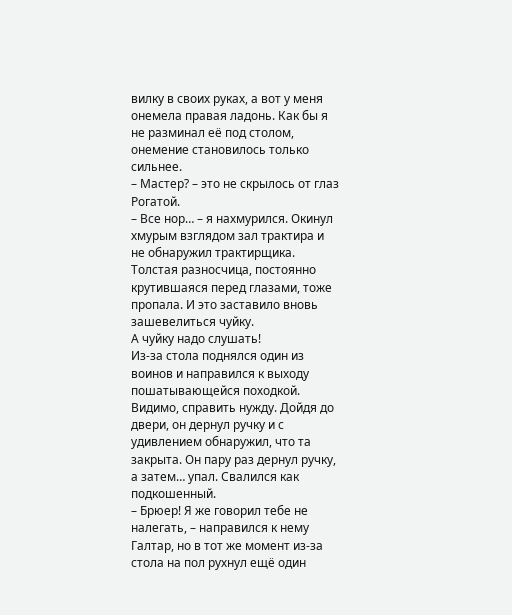вилку в своих руках, а вот у меня онемела правая ладонь. Как бы я не разминал её под столом, онемение становилось только сильнее.
– Мастер? – это не скрылось от глаз Рогатой.
– Все нор… – я нахмурился. Окинул хмурым взглядом зал трактира и не обнаружил трактирщика. Толстая разносчица, постоянно крутившаяся перед глазами, тоже пропала. И это заставило вновь зашевелиться чуйку.
А чуйку надо слушать!
Из-за стола поднялся один из воинов и направился к выходу пошатывающейся походкой. Видимо, справить нужду. Дойдя до двери, он дернул ручку и с удивлением обнаружил, что та закрыта. Он пару раз дернул ручку, а затем… упал. Свалился как подкошенный.
– Брюер! Я же говорил тебе не налегать, – направился к нему Галтар, но в тот же момент из-за стола на пол рухнул ещё один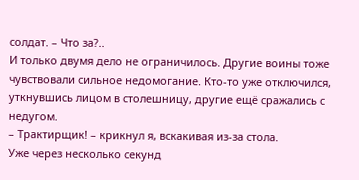солдат. – Что за?..
И только двумя дело не ограничилось. Другие воины тоже чувствовали сильное недомогание. Кто-то уже отключился, уткнувшись лицом в столешницу, другие ещё сражались с недугом.
– Трактирщик! – крикнул я, вскакивая из-за стола.
Уже через несколько секунд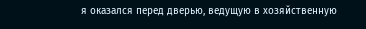я оказался перед дверью, ведущую в хозяйственную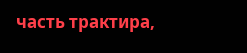часть трактира,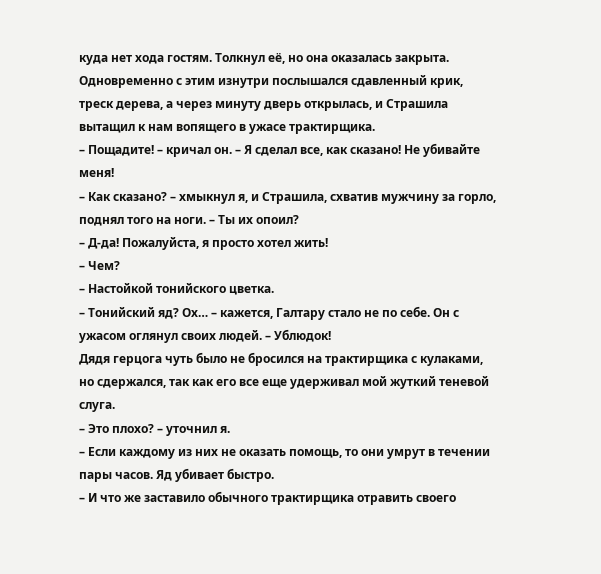куда нет хода гостям. Толкнул её, но она оказалась закрыта. Одновременно с этим изнутри послышался сдавленный крик, треск дерева, а через минуту дверь открылась, и Страшила вытащил к нам вопящего в ужасе трактирщика.
– Пощадите! – кричал он. – Я сделал все, как сказано! Не убивайте меня!
– Как сказано? – хмыкнул я, и Страшила, схватив мужчину за горло, поднял того на ноги. – Ты их опоил?
– Д-да! Пожалуйста, я просто хотел жить!
– Чем?
– Настойкой тонийского цветка.
– Тонийский яд? Ох… – кажется, Галтару стало не по себе. Он с ужасом оглянул своих людей. – Ублюдок!
Дядя герцога чуть было не бросился на трактирщика с кулаками, но сдержался, так как его все еще удерживал мой жуткий теневой слуга.
– Это плохо? – уточнил я.
– Если каждому из них не оказать помощь, то они умрут в течении пары часов. Яд убивает быстро.
– И что же заставило обычного трактирщика отравить своего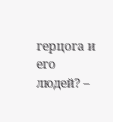герцога и его людей? –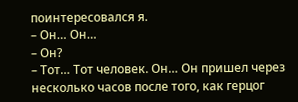поинтересовался я.
– Он… Он…
– Он?
– Тот… Тот человек. Он… Он пришел через несколько часов после того, как герцог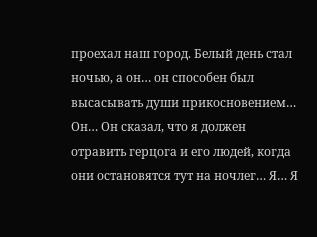проехал наш город. Белый день стал ночью, а он… он способен был высасывать души прикосновением… Он… Он сказал, что я должен отравить герцога и его людей, когда они остановятся тут на ночлег… Я… Я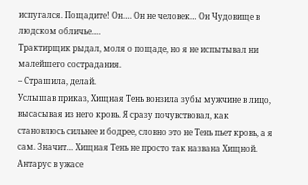испугался. Пощадите! Он…. Он не человек… Он Чудовище в людском обличье….
Трактирщик рыдал, моля о пощаде, но я не испытывал ни малейшего сострадания.
– Страшила, делай.
Услышав приказ, Хищная Тень вонзила зубы мужчине в лицо, высасывая из него кровь. Я сразу почувствовал, как становлюсь сильнее и бодрее, словно это не Тень пьет кровь, а я сам. Значит… Хищная Тень не просто так названа Хищной.
Антарус в ужасе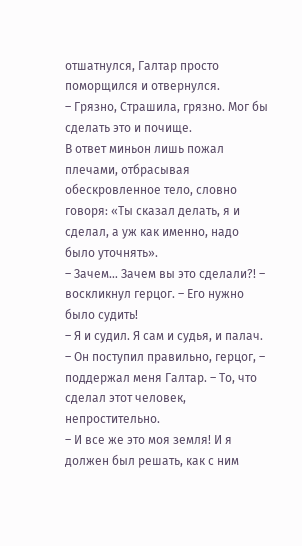отшатнулся, Галтар просто поморщился и отвернулся.
– Грязно, Страшила, грязно. Мог бы сделать это и почище.
В ответ миньон лишь пожал плечами, отбрасывая обескровленное тело, словно говоря: «Ты сказал делать, я и сделал, а уж как именно, надо было уточнять».
– Зачем… Зачем вы это сделали?! – воскликнул герцог. – Его нужно было судить!
– Я и судил. Я сам и судья, и палач.
– Он поступил правильно, герцог, – поддержал меня Галтар. – То, что сделал этот человек, непростительно.
– И все же это моя земля! И я должен был решать, как с ним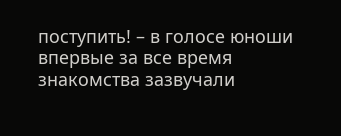поступить! – в голосе юноши впервые за все время знакомства зазвучали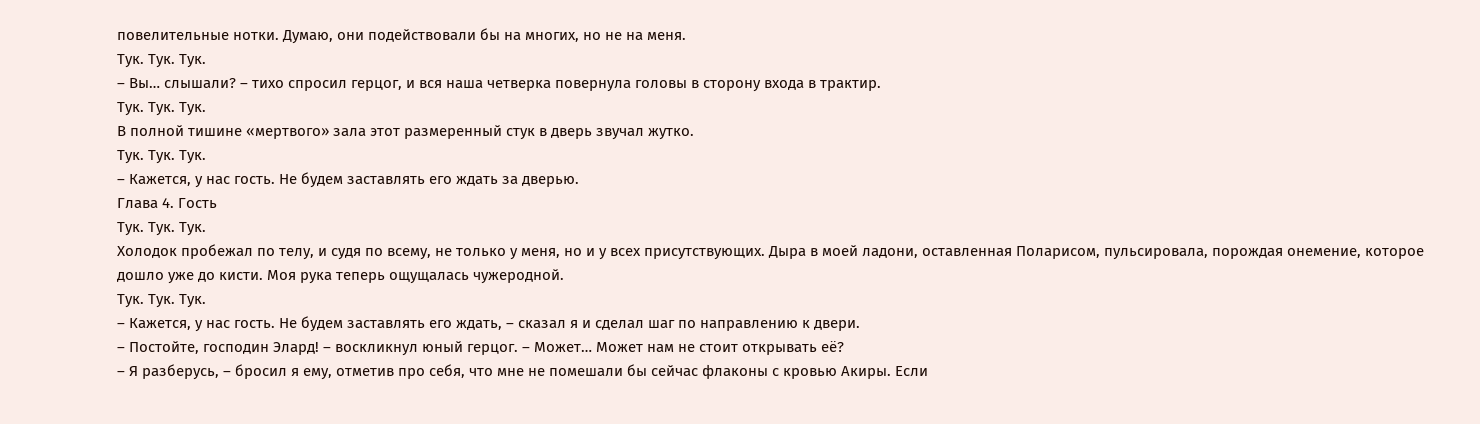повелительные нотки. Думаю, они подействовали бы на многих, но не на меня.
Тук. Тук. Тук.
– Вы… слышали? – тихо спросил герцог, и вся наша четверка повернула головы в сторону входа в трактир.
Тук. Тук. Тук.
В полной тишине «мертвого» зала этот размеренный стук в дверь звучал жутко.
Тук. Тук. Тук.
– Кажется, у нас гость. Не будем заставлять его ждать за дверью.
Глава 4. Гость
Тук. Тук. Тук.
Холодок пробежал по телу, и судя по всему, не только у меня, но и у всех присутствующих. Дыра в моей ладони, оставленная Поларисом, пульсировала, порождая онемение, которое дошло уже до кисти. Моя рука теперь ощущалась чужеродной.
Тук. Тук. Тук.
– Кажется, у нас гость. Не будем заставлять его ждать, – сказал я и сделал шаг по направлению к двери.
– Постойте, господин Элард! – воскликнул юный герцог. – Может… Может нам не стоит открывать её?
– Я разберусь, – бросил я ему, отметив про себя, что мне не помешали бы сейчас флаконы с кровью Акиры. Если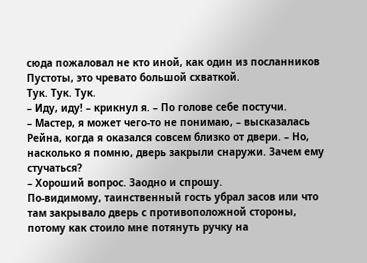сюда пожаловал не кто иной, как один из посланников Пустоты, это чревато большой схваткой.
Тук. Тук. Тук.
– Иду, иду! – крикнул я. – По голове себе постучи.
– Мастер, я может чего-то не понимаю, – высказалась Рейна, когда я оказался совсем близко от двери. – Но, насколько я помню, дверь закрыли снаружи. Зачем ему стучаться?
– Хороший вопрос. Заодно и спрошу.
По-видимому, таинственный гость убрал засов или что там закрывало дверь с противоположной стороны, потому как стоило мне потянуть ручку на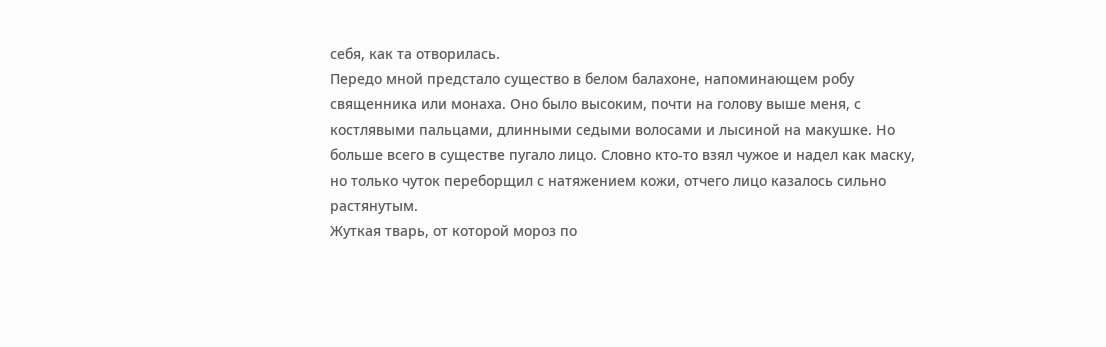себя, как та отворилась.
Передо мной предстало существо в белом балахоне, напоминающем робу священника или монаха. Оно было высоким, почти на голову выше меня, с костлявыми пальцами, длинными седыми волосами и лысиной на макушке. Но больше всего в существе пугало лицо. Словно кто-то взял чужое и надел как маску, но только чуток переборщил с натяжением кожи, отчего лицо казалось сильно растянутым.
Жуткая тварь, от которой мороз по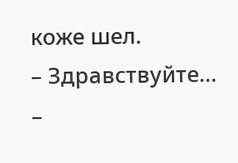коже шел.
– Здравствуйте…
–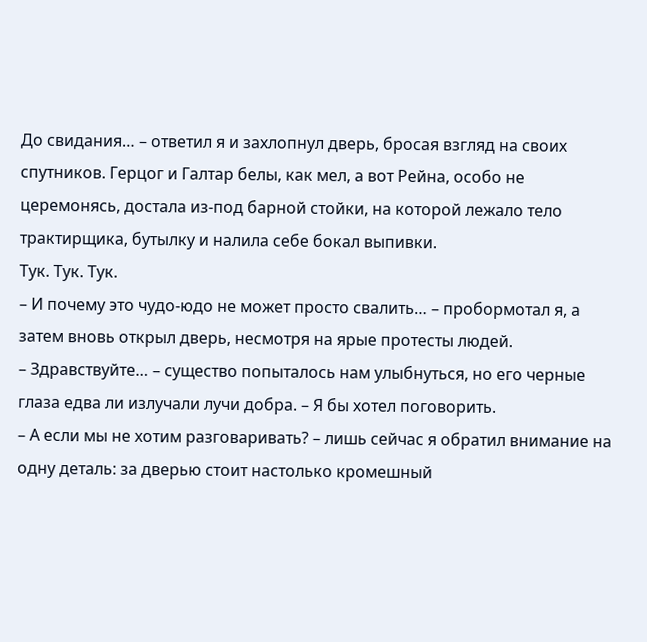До свидания… – ответил я и захлопнул дверь, бросая взгляд на своих спутников. Герцог и Галтар белы, как мел, а вот Рейна, особо не церемонясь, достала из-под барной стойки, на которой лежало тело трактирщика, бутылку и налила себе бокал выпивки.
Тук. Тук. Тук.
– И почему это чудо-юдо не может просто свалить… – пробормотал я, а затем вновь открыл дверь, несмотря на ярые протесты людей.
– Здравствуйте… – существо попыталось нам улыбнуться, но его черные глаза едва ли излучали лучи добра. – Я бы хотел поговорить.
– А если мы не хотим разговаривать? – лишь сейчас я обратил внимание на одну деталь: за дверью стоит настолько кромешный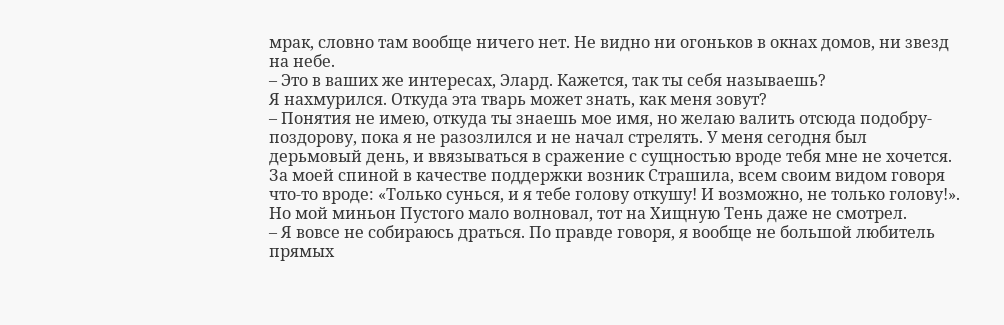мрак, словно там вообще ничего нет. Не видно ни огоньков в окнах домов, ни звезд на небе.
– Это в ваших же интересах, Элард. Кажется, так ты себя называешь?
Я нахмурился. Откуда эта тварь может знать, как меня зовут?
– Понятия не имею, откуда ты знаешь мое имя, но желаю валить отсюда подобру-поздорову, пока я не разозлился и не начал стрелять. У меня сегодня был дерьмовый день, и ввязываться в сражение с сущностью вроде тебя мне не хочется.
За моей спиной в качестве поддержки возник Страшила, всем своим видом говоря что-то вроде: «Только сунься, и я тебе голову откушу! И возможно, не только голову!». Но мой миньон Пустого мало волновал, тот на Хищную Тень даже не смотрел.
– Я вовсе не собираюсь драться. По правде говоря, я вообще не большой любитель прямых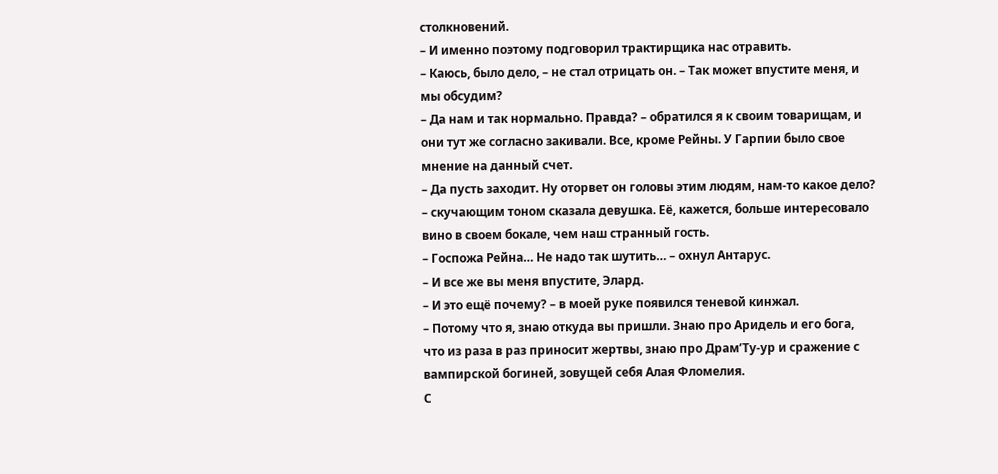столкновений.
– И именно поэтому подговорил трактирщика нас отравить.
– Каюсь, было дело, – не стал отрицать он. – Так может впустите меня, и мы обсудим?
– Да нам и так нормально. Правда? – обратился я к своим товарищам, и они тут же согласно закивали. Все, кроме Рейны. У Гарпии было свое мнение на данный счет.
– Да пусть заходит. Ну оторвет он головы этим людям, нам-то какое дело? – скучающим тоном сказала девушка. Её, кажется, больше интересовало вино в своем бокале, чем наш странный гость.
– Госпожа Рейна… Не надо так шутить… – охнул Антарус.
– И все же вы меня впустите, Элард.
– И это ещё почему? – в моей руке появился теневой кинжал.
– Потому что я, знаю откуда вы пришли. Знаю про Аридель и его бога, что из раза в раз приносит жертвы, знаю про Драм’Ту-ур и сражение с вампирской богиней, зовущей себя Алая Фломелия.
С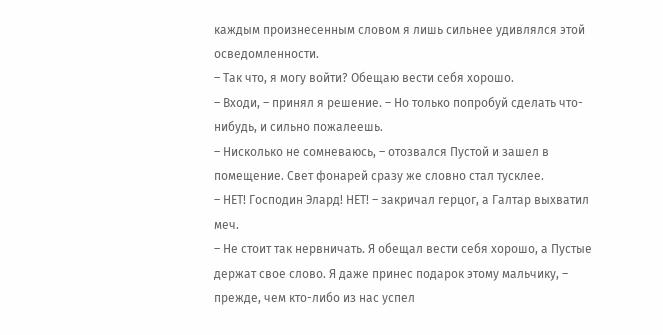каждым произнесенным словом я лишь сильнее удивлялся этой осведомленности.
– Так что, я могу войти? Обещаю вести себя хорошо.
– Входи, – принял я решение. – Но только попробуй сделать что-нибудь, и сильно пожалеешь.
– Нисколько не сомневаюсь, – отозвался Пустой и зашел в помещение. Свет фонарей сразу же словно стал тусклее.
– НЕТ! Господин Элард! НЕТ! – закричал герцог, а Галтар выхватил меч.
– Не стоит так нервничать. Я обещал вести себя хорошо, а Пустые держат свое слово. Я даже принес подарок этому мальчику, – прежде, чем кто-либо из нас успел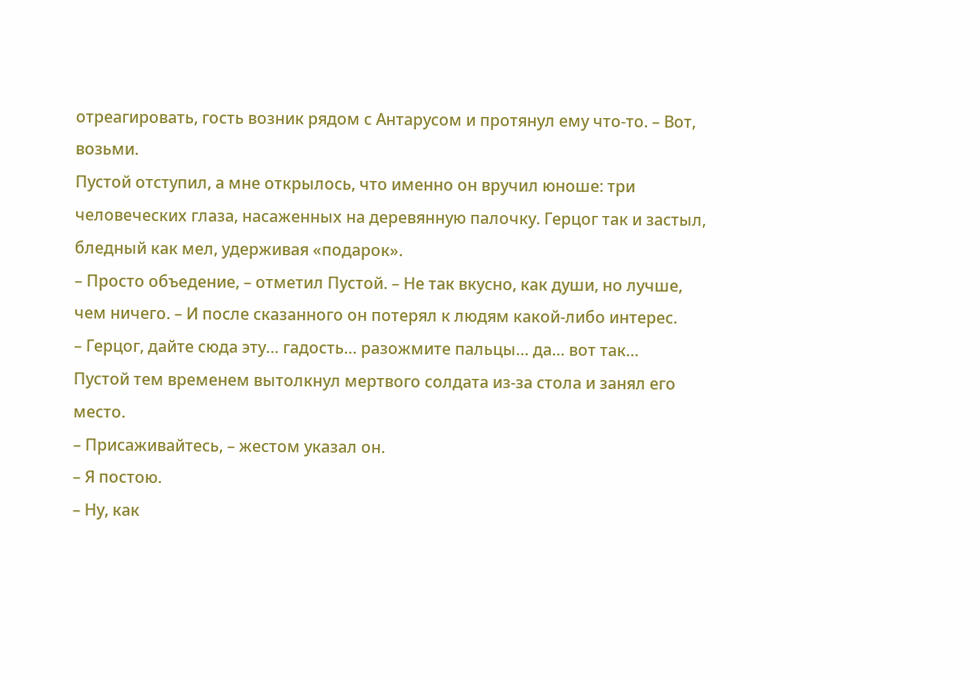отреагировать, гость возник рядом с Антарусом и протянул ему что-то. – Вот, возьми.
Пустой отступил, а мне открылось, что именно он вручил юноше: три человеческих глаза, насаженных на деревянную палочку. Герцог так и застыл, бледный как мел, удерживая «подарок».
– Просто объедение, – отметил Пустой. – Не так вкусно, как души, но лучше, чем ничего. – И после сказанного он потерял к людям какой-либо интерес.
– Герцог, дайте сюда эту… гадость… разожмите пальцы… да… вот так…
Пустой тем временем вытолкнул мертвого солдата из-за стола и занял его место.
– Присаживайтесь, – жестом указал он.
– Я постою.
– Ну, как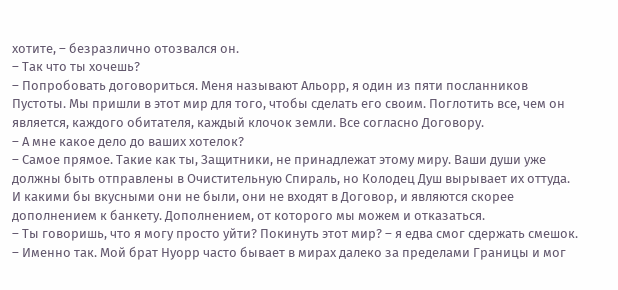хотите, – безразлично отозвался он.
– Так что ты хочешь?
– Попробовать договориться. Меня называют Альорр, я один из пяти посланников Пустоты. Мы пришли в этот мир для того, чтобы сделать его своим. Поглотить все, чем он является, каждого обитателя, каждый клочок земли. Все согласно Договору.
– А мне какое дело до ваших хотелок?
– Самое прямое. Такие как ты, Защитники, не принадлежат этому миру. Ваши души уже должны быть отправлены в Очистительную Спираль, но Колодец Душ вырывает их оттуда. И какими бы вкусными они не были, они не входят в Договор, и являются скорее дополнением к банкету. Дополнением, от которого мы можем и отказаться.
– Ты говоришь, что я могу просто уйти? Покинуть этот мир? – я едва смог сдержать смешок.
– Именно так. Мой брат Нуорр часто бывает в мирах далеко за пределами Границы и мог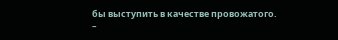бы выступить в качестве провожатого.
–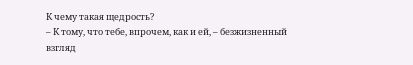К чему такая щедрость?
– К тому, что тебе, впрочем, как и ей, – безжизненный взгляд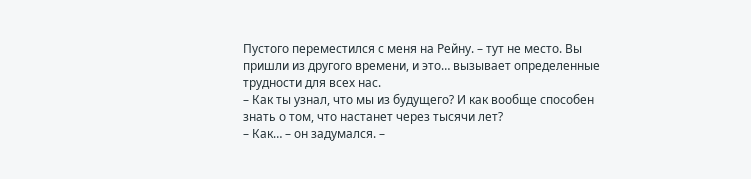Пустого переместился с меня на Рейну. – тут не место. Вы пришли из другого времени, и это… вызывает определенные трудности для всех нас.
– Как ты узнал, что мы из будущего? И как вообще способен знать о том, что настанет через тысячи лет?
– Как… – он задумался. –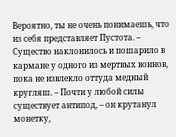Вероятно, ты не очень понимаешь, что из себя представляет Пустота. – Существо наклонилось и пошарило в кармане у одного из мертвых воинов, пока не извлекло оттуда медный кругляш. – Почти у любой силы существует антипод, – он крутанул монетку,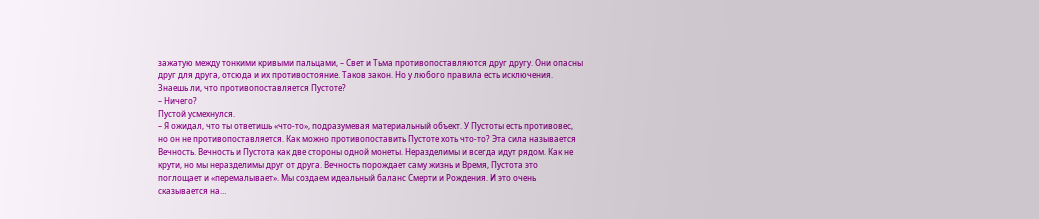зажатую между тонкими кривыми пальцами, – Свет и Тьма противопоставляются друг другу. Они опасны друг для друга, отсюда и их противостояние. Таков закон. Но у любого правила есть исключения. Знаешь ли, что противопоставляется Пустоте?
– Ничего?
Пустой усмехнулся.
– Я ожидал, что ты ответишь «что-то», подразумевая материальный объект. У Пустоты есть противовес, но он не противопоставляется. Как можно противопоставить Пустоте хоть что-то? Эта сила называется Вечность. Вечность и Пустота как две стороны одной монеты. Неразделимы и всегда идут рядом. Как не крути, но мы неразделимы друг от друга. Вечность порождает саму жизнь и Время, Пустота это поглощает и «перемалывает». Мы создаем идеальный баланс Смерти и Рождения. И это очень сказывается на…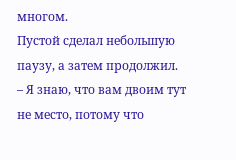многом.
Пустой сделал небольшую паузу, а затем продолжил.
– Я знаю, что вам двоим тут не место, потому что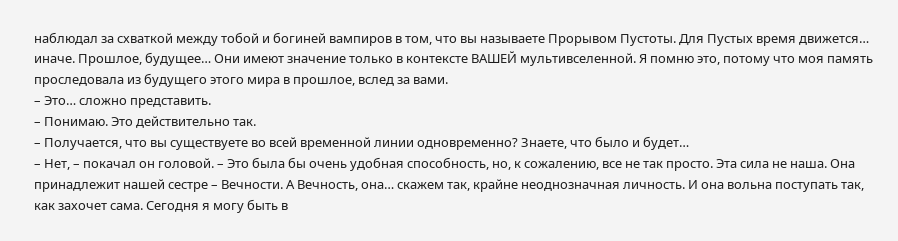наблюдал за схваткой между тобой и богиней вампиров в том, что вы называете Прорывом Пустоты. Для Пустых время движется… иначе. Прошлое, будущее… Они имеют значение только в контексте ВАШЕЙ мультивселенной. Я помню это, потому что моя память проследовала из будущего этого мира в прошлое, вслед за вами.
– Это… сложно представить.
– Понимаю. Это действительно так.
– Получается, что вы существуете во всей временной линии одновременно? Знаете, что было и будет…
– Нет, – покачал он головой. – Это была бы очень удобная способность, но, к сожалению, все не так просто. Эта сила не наша. Она принадлежит нашей сестре – Вечности. А Вечность, она… скажем так, крайне неоднозначная личность. И она вольна поступать так, как захочет сама. Сегодня я могу быть в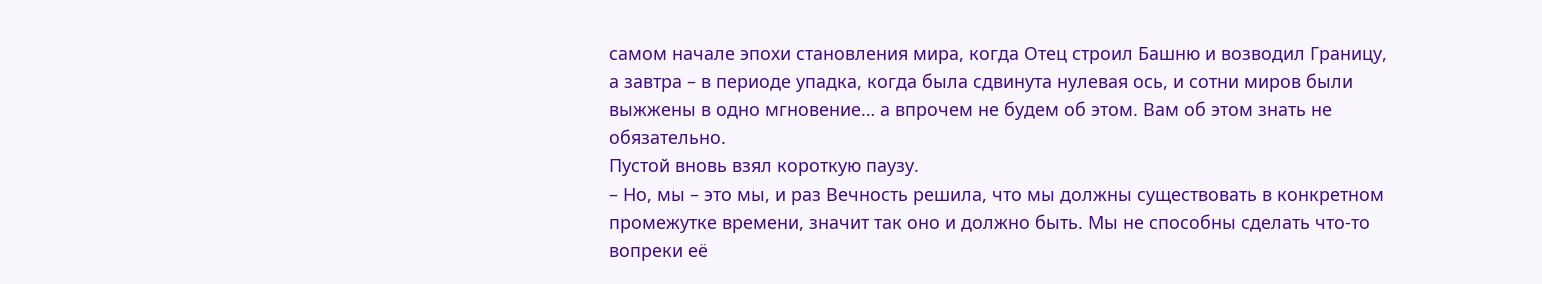самом начале эпохи становления мира, когда Отец строил Башню и возводил Границу, а завтра – в периоде упадка, когда была сдвинута нулевая ось, и сотни миров были выжжены в одно мгновение… а впрочем не будем об этом. Вам об этом знать не обязательно.
Пустой вновь взял короткую паузу.
– Но, мы – это мы, и раз Вечность решила, что мы должны существовать в конкретном промежутке времени, значит так оно и должно быть. Мы не способны сделать что-то вопреки её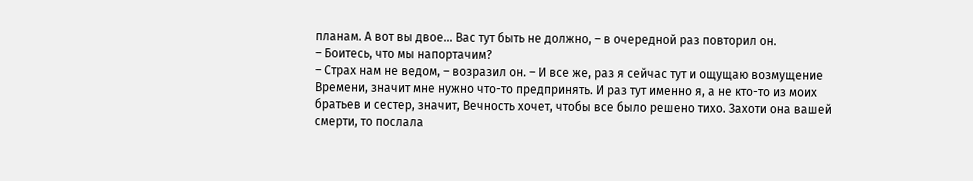планам. А вот вы двое… Вас тут быть не должно, – в очередной раз повторил он.
– Боитесь, что мы напортачим?
– Страх нам не ведом, – возразил он. – И все же, раз я сейчас тут и ощущаю возмущение Времени, значит мне нужно что-то предпринять. И раз тут именно я, а не кто-то из моих братьев и сестер, значит, Вечность хочет, чтобы все было решено тихо. Захоти она вашей смерти, то послала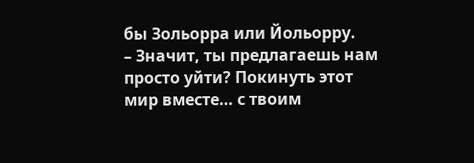бы Зольорра или Йольорру.
– Значит, ты предлагаешь нам просто уйти? Покинуть этот мир вместе… с твоим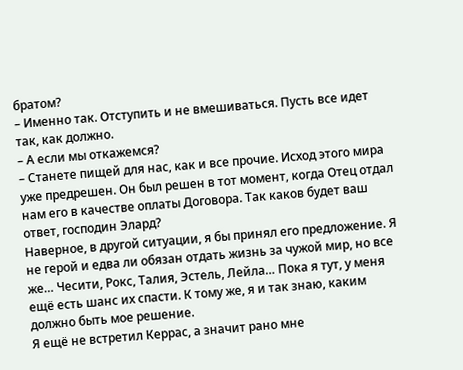братом?
– Именно так. Отступить и не вмешиваться. Пусть все идет так, как должно.
– А если мы откажемся?
– Станете пищей для нас, как и все прочие. Исход этого мира уже предрешен. Он был решен в тот момент, когда Отец отдал нам его в качестве оплаты Договора. Так каков будет ваш ответ, господин Элард?
Наверное, в другой ситуации, я бы принял его предложение. Я не герой и едва ли обязан отдать жизнь за чужой мир, но все же… Чесити, Рокс, Талия, Эстель, Лейла… Пока я тут, у меня ещё есть шанс их спасти. К тому же, я и так знаю, каким должно быть мое решение.
Я ещё не встретил Керрас, а значит рано мне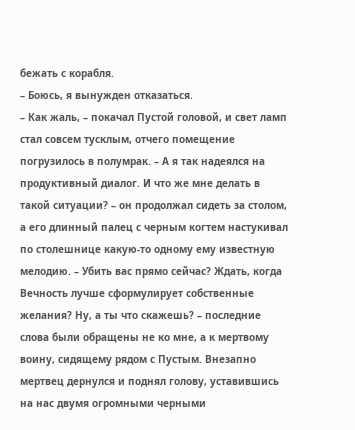бежать с корабля.
– Боюсь, я вынужден отказаться.
– Как жаль, – покачал Пустой головой, и свет ламп стал совсем тусклым, отчего помещение погрузилось в полумрак. – А я так надеялся на продуктивный диалог. И что же мне делать в такой ситуации? – он продолжал сидеть за столом, а его длинный палец с черным когтем настукивал по столешнице какую-то одному ему известную мелодию. – Убить вас прямо сейчас? Ждать, когда Вечность лучше сформулирует собственные желания? Ну, а ты что скажешь? – последние слова были обращены не ко мне, а к мертвому воину, сидящему рядом с Пустым. Внезапно мертвец дернулся и поднял голову, уставившись на нас двумя огромными черными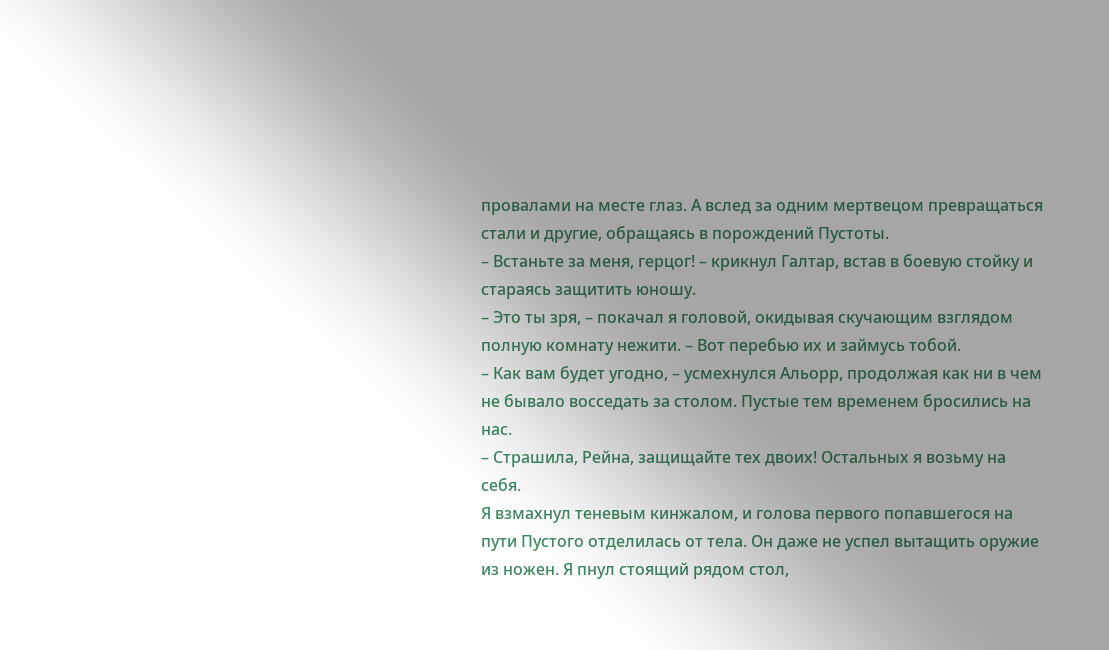провалами на месте глаз. А вслед за одним мертвецом превращаться стали и другие, обращаясь в порождений Пустоты.
– Встаньте за меня, герцог! – крикнул Галтар, встав в боевую стойку и стараясь защитить юношу.
– Это ты зря, – покачал я головой, окидывая скучающим взглядом полную комнату нежити. – Вот перебью их и займусь тобой.
– Как вам будет угодно, – усмехнулся Альорр, продолжая как ни в чем не бывало восседать за столом. Пустые тем временем бросились на нас.
– Страшила, Рейна, защищайте тех двоих! Остальных я возьму на себя.
Я взмахнул теневым кинжалом, и голова первого попавшегося на пути Пустого отделилась от тела. Он даже не успел вытащить оружие из ножен. Я пнул стоящий рядом стол,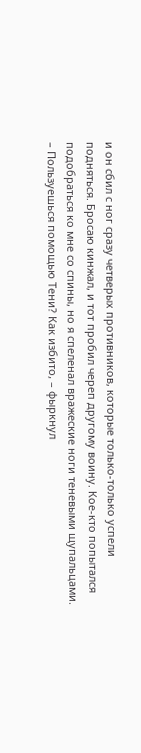и он сбил с ног сразу четверых противников, которые только-только успели подняться. Бросаю кинжал, и тот пробил череп другому воину. Кое-кто попытался подобраться ко мне со спины, но я спеленал вражеские ноги теневыми щупальцами.
– Пользуешься помощью Тени? Как избито, – фыркнул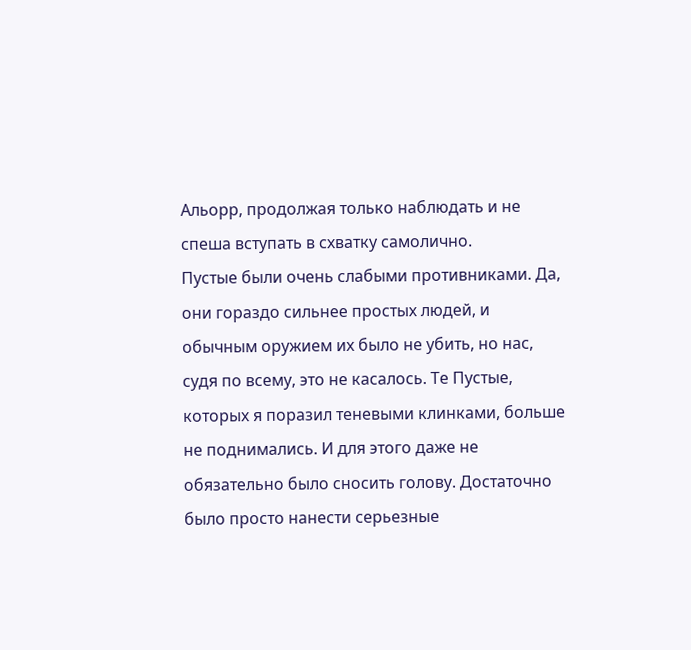Альорр, продолжая только наблюдать и не спеша вступать в схватку самолично.
Пустые были очень слабыми противниками. Да, они гораздо сильнее простых людей, и обычным оружием их было не убить, но нас, судя по всему, это не касалось. Те Пустые, которых я поразил теневыми клинками, больше не поднимались. И для этого даже не обязательно было сносить голову. Достаточно было просто нанести серьезные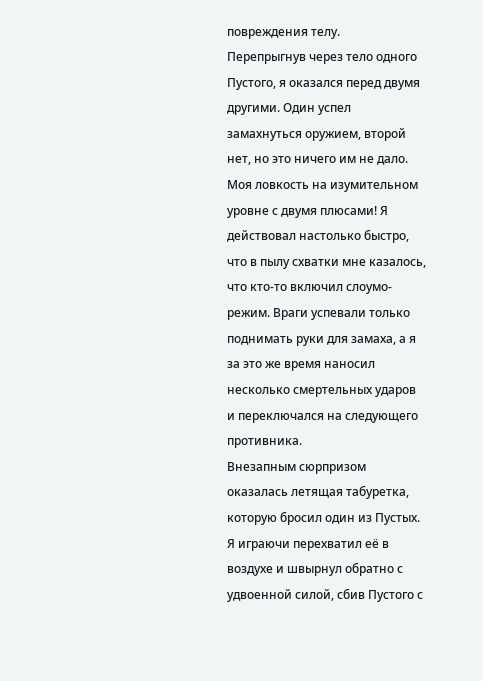повреждения телу.
Перепрыгнув через тело одного Пустого, я оказался перед двумя другими. Один успел замахнуться оружием, второй нет, но это ничего им не дало. Моя ловкость на изумительном уровне с двумя плюсами! Я действовал настолько быстро, что в пылу схватки мне казалось, что кто-то включил слоумо-режим. Враги успевали только поднимать руки для замаха, а я за это же время наносил несколько смертельных ударов и переключался на следующего противника.
Внезапным сюрпризом оказалась летящая табуретка, которую бросил один из Пустых. Я играючи перехватил её в воздухе и швырнул обратно с удвоенной силой, сбив Пустого с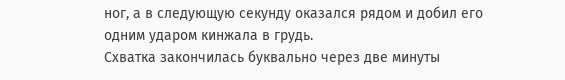ног, а в следующую секунду оказался рядом и добил его одним ударом кинжала в грудь.
Схватка закончилась буквально через две минуты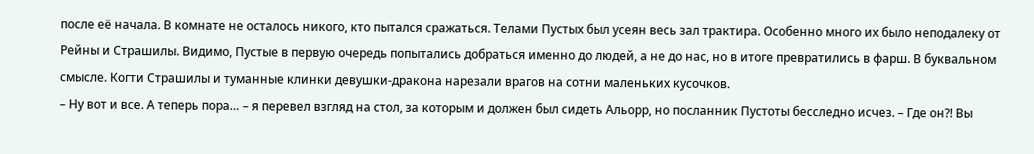после её начала. В комнате не осталось никого, кто пытался сражаться. Телами Пустых был усеян весь зал трактира. Особенно много их было неподалеку от Рейны и Страшилы. Видимо, Пустые в первую очередь попытались добраться именно до людей, а не до нас, но в итоге превратились в фарш. В буквальном смысле. Когти Страшилы и туманные клинки девушки-дракона нарезали врагов на сотни маленьких кусочков.
– Ну вот и все. А теперь пора… – я перевел взгляд на стол, за которым и должен был сидеть Альорр, но посланник Пустоты бесследно исчез. – Где он?! Вы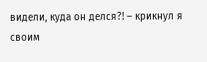видели, куда он делся?! – крикнул я своим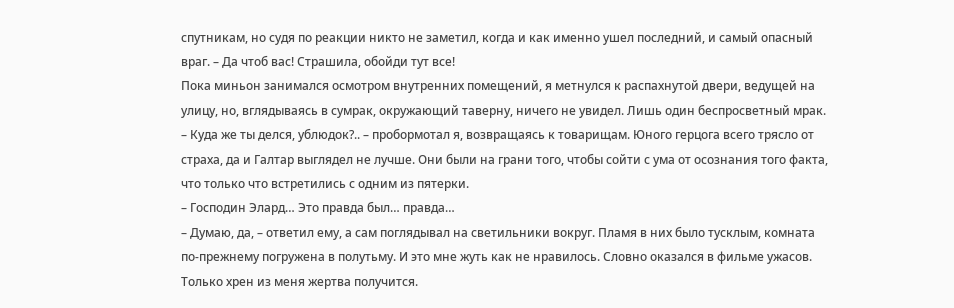спутникам, но судя по реакции никто не заметил, когда и как именно ушел последний, и самый опасный враг. – Да чтоб вас! Страшила, обойди тут все!
Пока миньон занимался осмотром внутренних помещений, я метнулся к распахнутой двери, ведущей на улицу, но, вглядываясь в сумрак, окружающий таверну, ничего не увидел. Лишь один беспросветный мрак.
– Куда же ты делся, ублюдок?.. – пробормотал я, возвращаясь к товарищам. Юного герцога всего трясло от страха, да и Галтар выглядел не лучше. Они были на грани того, чтобы сойти с ума от осознания того факта, что только что встретились с одним из пятерки.
– Господин Элард… Это правда был… правда…
– Думаю, да, – ответил ему, а сам поглядывал на светильники вокруг. Пламя в них было тусклым, комната по-прежнему погружена в полутьму. И это мне жуть как не нравилось. Словно оказался в фильме ужасов.
Только хрен из меня жертва получится.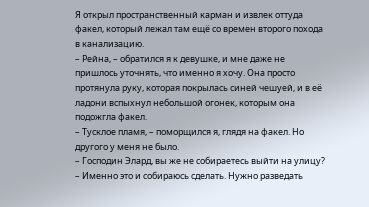Я открыл пространственный карман и извлек оттуда факел, который лежал там ещё со времен второго похода в канализацию.
– Рейна, – обратился я к девушке, и мне даже не пришлось уточнять, что именно я хочу. Она просто протянула руку, которая покрылась синей чешуей, и в её ладони вспыхнул небольшой огонек, которым она подожгла факел.
– Тусклое пламя, – поморщился я, глядя на факел. Но другого у меня не было.
– Господин Элард, вы же не собираетесь выйти на улицу?
– Именно это и собираюсь сделать. Нужно разведать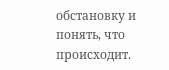обстановку и понять, что происходит.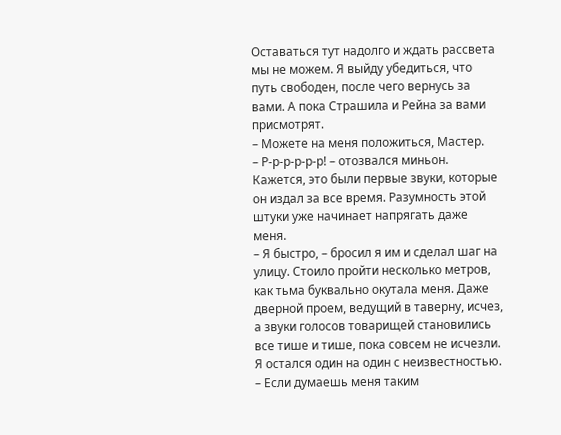Оставаться тут надолго и ждать рассвета мы не можем. Я выйду убедиться, что путь свободен, после чего вернусь за вами. А пока Страшила и Рейна за вами присмотрят.
– Можете на меня положиться, Мастер.
– Р-р-р-р-р-р! – отозвался миньон. Кажется, это были первые звуки, которые он издал за все время. Разумность этой штуки уже начинает напрягать даже меня.
– Я быстро, – бросил я им и сделал шаг на улицу. Стоило пройти несколько метров, как тьма буквально окутала меня. Даже дверной проем, ведущий в таверну, исчез, а звуки голосов товарищей становились все тише и тише, пока совсем не исчезли.
Я остался один на один с неизвестностью.
– Если думаешь меня таким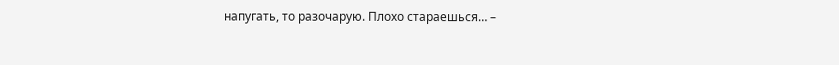напугать, то разочарую. Плохо стараешься… –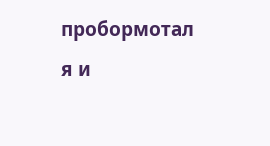пробормотал я и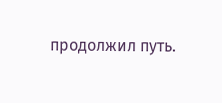продолжил путь.